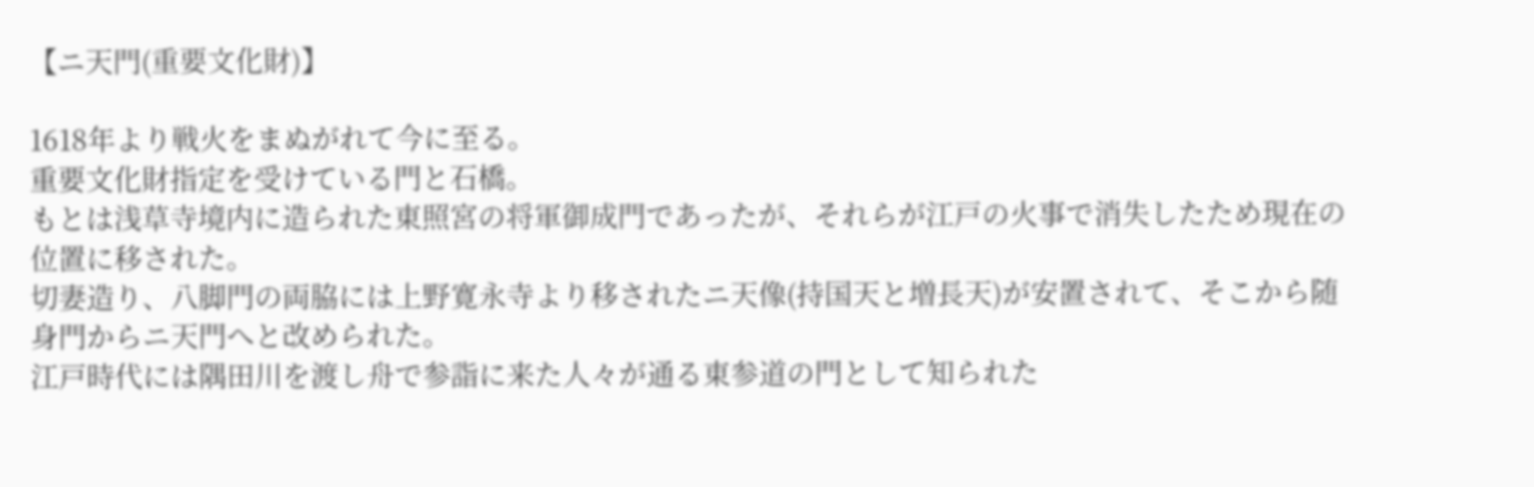【ニ天門(重要文化財)】

1618年より戦火をまぬがれて今に至る。
重要文化財指定を受けている門と石橋。
もとは浅草寺境内に造られた東照宮の将軍御成門であったが、それらが江戸の火事で消失したため現在の位置に移された。
切妻造り、八脚門の両脇には上野寛永寺より移されたニ天像(持国天と増長天)が安置されて、そこから随身門からニ天門へと改められた。
江戸時代には隅田川を渡し舟で参詣に来た人々が通る東参道の門として知られた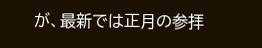が、最新では正月の参拝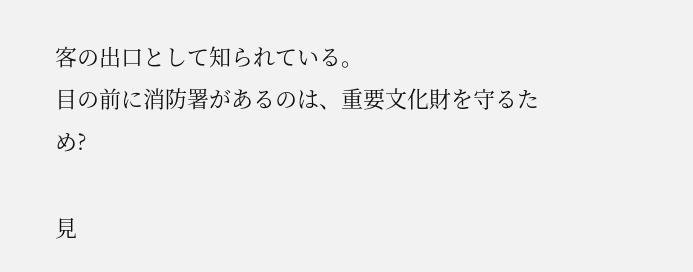客の出口として知られている。
目の前に消防署があるのは、重要文化財を守るため?

見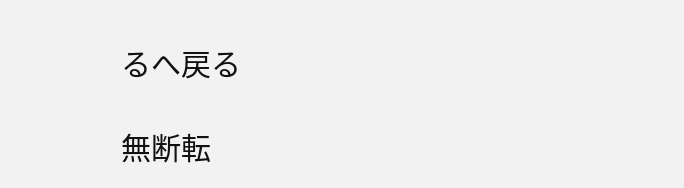るへ戻る

無断転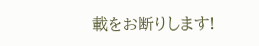載をお断りします!